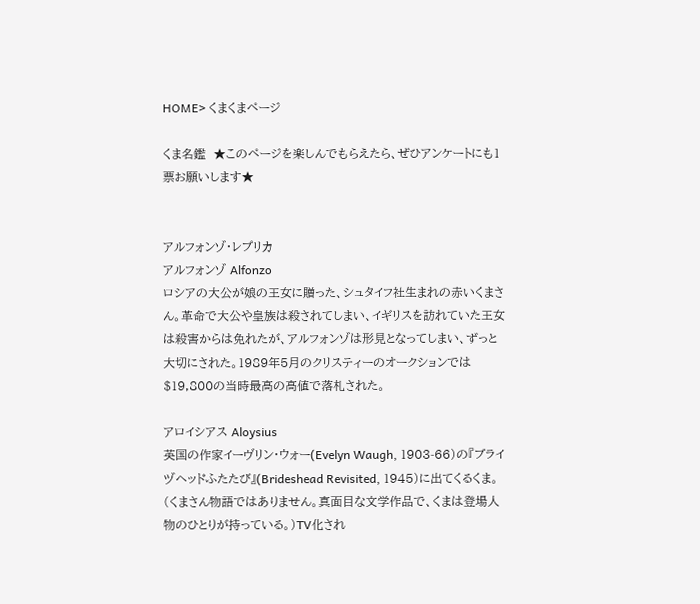HOME> くまくまページ

くま名鑑  ★このページを楽しんでもらえたら、ぜひアンケートにも1票お願いします★


アルフォンゾ・レプリカ
アルフォンゾ Alfonzo
ロシアの大公が娘の王女に贈った、シュタイフ社生まれの赤いくまさん。革命で大公や皇族は殺されてしまい、イギリスを訪れていた王女は殺害からは免れたが、アルフォンゾは形見となってしまい、ずっと大切にされた。1989年5月のクリスティーのオークションでは$19,800の当時最高の高値で落札された。

アロイシアス Aloysius
英国の作家イーヴリン・ウォー(Evelyn Waugh, 1903-66)の『ブライヅヘッドふたたび』(Brideshead Revisited, 1945)に出てくるくま。(くまさん物語ではありません。真面目な文学作品で、くまは登場人物のひとりが持っている。)TV化され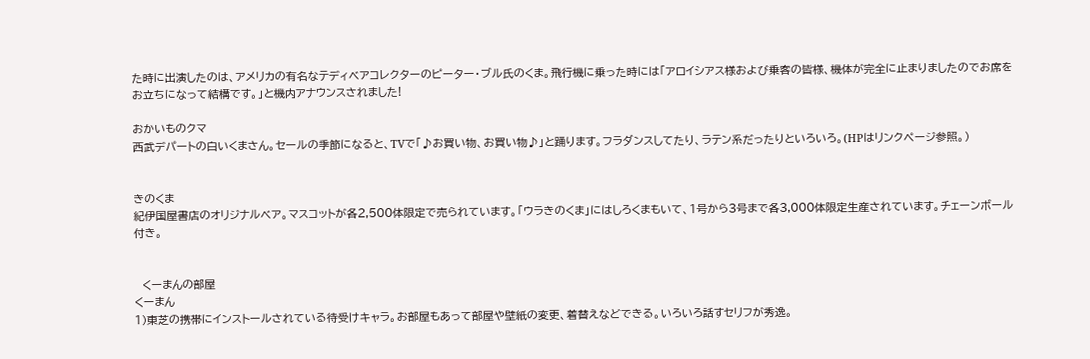た時に出演したのは、アメリカの有名なテディベアコレクターのピーター・ブル氏のくま。飛行機に乗った時には「アロイシアス様および乗客の皆様、機体が完全に止まりましたのでお席をお立ちになって結構です。」と機内アナウンスされました!

おかいものクマ
西武デパートの白いくまさん。セールの季節になると、TVで「♪お買い物、お買い物♪」と踊ります。フラダンスしてたり、ラテン系だったりといろいろ。(HPはリンクページ参照。)


きのくま
紀伊国屋書店のオリジナルベア。マスコットが各2,500体限定で売られています。「ウラきのくま」にはしろくまもいて、1号から3号まで各3,000体限定生産されています。チェーンボール付き。


  くーまんの部屋
くーまん
1)東芝の携帯にインストールされている待受けキャラ。お部屋もあって部屋や壁紙の変更、着替えなどできる。いろいろ話すセリフが秀逸。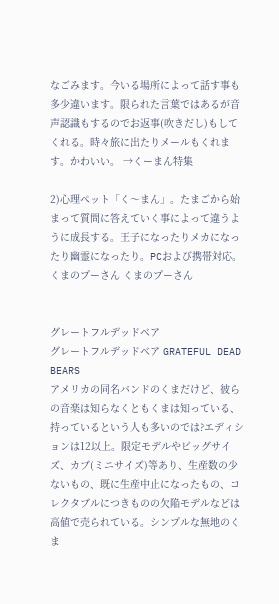なごみます。今いる場所によって話す事も多少違います。限られた言葉ではあるが音声認識もするのでお返事(吹きだし)もしてくれる。時々旅に出たりメールもくれます。かわいい。 →くーまん特集

2)心理ペット「く〜まん」。たまごから始まって質問に答えていく事によって違うように成長する。王子になったりメカになったり幽霊になったり。PCおよび携帯対応。
くまのプーさん くまのプーさん


グレートフルデッドベア
グレートフルデッドベア GRATEFUL DEAD BEARS
アメリカの同名バンドのくまだけど、彼らの音楽は知らなくともくまは知っている、持っているという人も多いのでは?エディションは12以上。限定モデルやビッグサイズ、カブ(ミニサイズ)等あり、生産数の少ないもの、既に生産中止になったもの、コレクタブルにつきものの欠陥モデルなどは高値で売られている。シンプルな無地のくま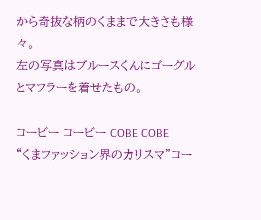から奇抜な柄のくままで大きさも様々。
左の写真はブルースくんにゴーグルとマフラーを着せたもの。

コービー コービー COBE COBE
“くまファッション界のカリスマ”コー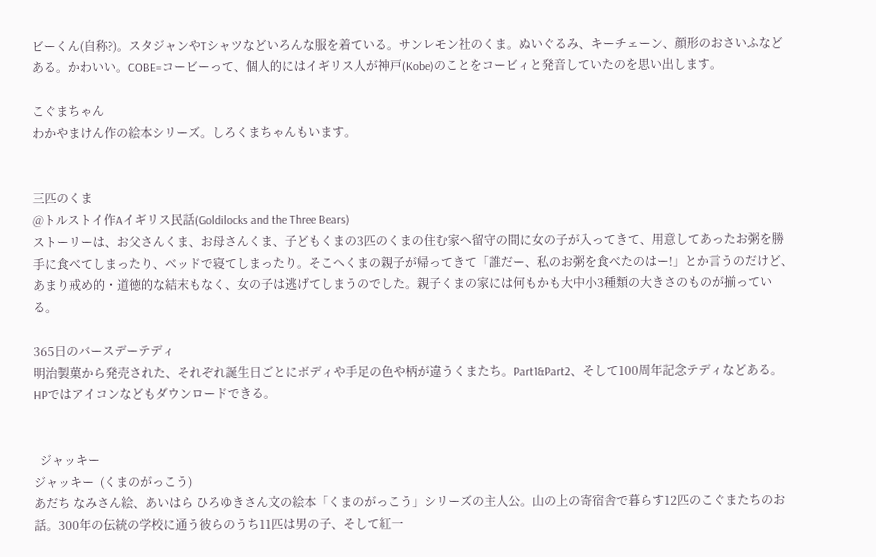ビーくん(自称?)。スタジャンやTシャツなどいろんな服を着ている。サンレモン社のくま。ぬいぐるみ、キーチェーン、顔形のおさいふなどある。かわいい。COBE=コービーって、個人的にはイギリス人が神戸(Kobe)のことをコービィと発音していたのを思い出します。

こぐまちゃん
わかやまけん作の絵本シリーズ。しろくまちゃんもいます。


三匹のくま
@トルストイ作Aイギリス民話(Goldilocks and the Three Bears)
ストーリーは、お父さんくま、お母さんくま、子どもくまの3匹のくまの住む家へ留守の間に女の子が入ってきて、用意してあったお粥を勝手に食べてしまったり、ベッドで寝てしまったり。そこへくまの親子が帰ってきて「誰だー、私のお粥を食べたのはー!」とか言うのだけど、あまり戒め的・道徳的な結末もなく、女の子は逃げてしまうのでした。親子くまの家には何もかも大中小3種類の大きさのものが揃っている。

365日のバースデーテディ
明治製菓から発売された、それぞれ誕生日ごとにボディや手足の色や柄が違うくまたち。Part1&Part2、そして100周年記念テディなどある。HPではアイコンなどもダウンロードできる。


  ジャッキー
ジャッキー  (くまのがっこう)
あだち なみさん絵、あいはら ひろゆきさん文の絵本「くまのがっこう」シリーズの主人公。山の上の寄宿舎で暮らす12匹のこぐまたちのお話。300年の伝統の学校に通う彼らのうち11匹は男の子、そして紅一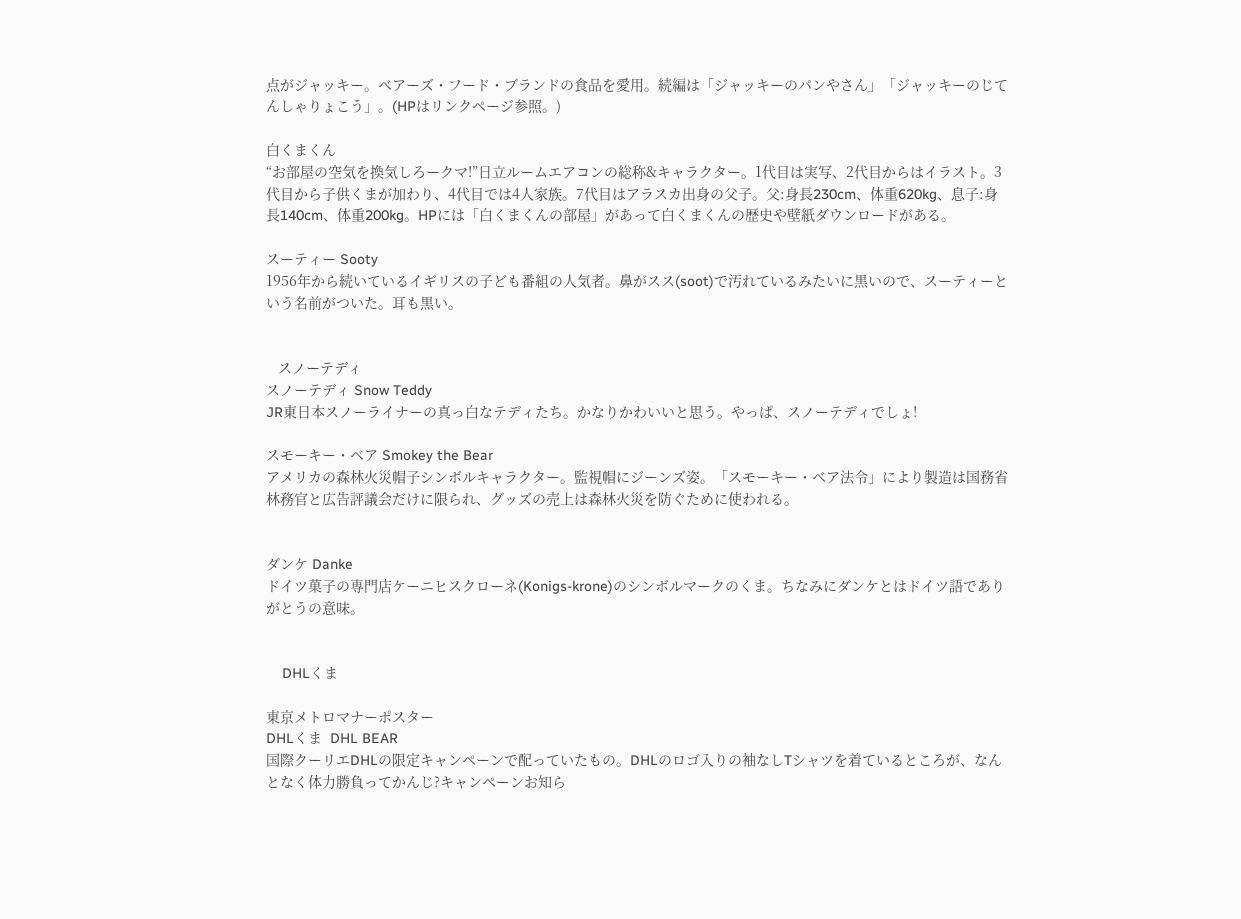点がジャッキー。ベアーズ・フード・ブランドの食品を愛用。続編は「ジャッキーのパンやさん」「ジャッキーのじてんしゃりょこう」。(HPはリンクページ参照。)

白くまくん
“お部屋の空気を換気しろークマ!”日立ルームエアコンの総称&キャラクター。1代目は実写、2代目からはイラスト。3代目から子供くまが加わり、4代目では4人家族。7代目はアラスカ出身の父子。父:身長230cm、体重620kg、息子:身長140cm、体重200kg。HPには「白くまくんの部屋」があって白くまくんの歴史や壁紙ダウンロードがある。

スーティー Sooty
1956年から続いているイギリスの子ども番組の人気者。鼻がスス(soot)で汚れているみたいに黒いので、スーティーという名前がついた。耳も黒い。


   スノーテディ
スノーテディ Snow Teddy
JR東日本スノーライナーの真っ白なテディたち。かなりかわいいと思う。やっぱ、スノーテディでしょ!

スモーキー・ベア Smokey the Bear
アメリカの森林火災帽子シンボルキャラクター。監視帽にジーンズ姿。「スモーキー・ベア法令」により製造は国務省林務官と広告評議会だけに限られ、グッズの売上は森林火災を防ぐために使われる。


ダンケ Danke
ドイツ菓子の専門店ケーニヒスクローネ(Konigs-krone)のシンボルマークのくま。ちなみにダンケとはドイツ語でありがとうの意味。


    DHLくま

東京メトロマナーポスター
DHLくま  DHL BEAR
国際クーリエDHLの限定キャンペーンで配っていたもの。DHLのロゴ入りの袖なしTシャツを着ているところが、なんとなく体力勝負ってかんじ?キャンペーンお知ら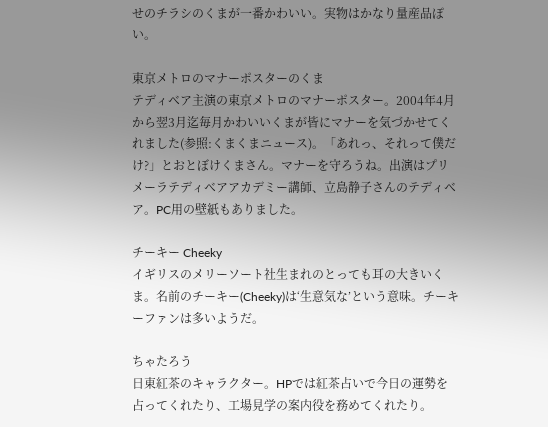せのチラシのくまが一番かわいい。実物はかなり量産品ぽい。

東京メトロのマナーポスターのくま
テディベア主演の東京メトロのマナーポスター。2004年4月から翌3月迄毎月かわいいくまが皆にマナーを気づかせてくれました(参照:くまくまニュース)。「あれっ、それって僕だけ?」とおとぼけくまさん。マナーを守ろうね。出演はプリメーラテディベアアカデミー講師、立島静子さんのテディベア。PC用の壁紙もありました。

チーキー Cheeky
イギリスのメリーソート社生まれのとっても耳の大きいくま。名前のチーキー(Cheeky)は‘生意気な’という意味。チーキーファンは多いようだ。

ちゃたろう
日東紅茶のキャラクター。HPでは紅茶占いで今日の運勢を占ってくれたり、工場見学の案内役を務めてくれたり。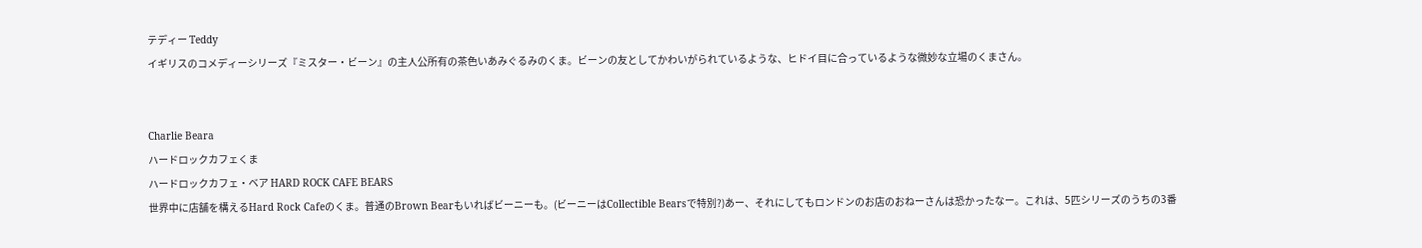テディー Teddy
イギリスのコメディーシリーズ『ミスター・ビーン』の主人公所有の茶色いあみぐるみのくま。ビーンの友としてかわいがられているような、ヒドイ目に合っているような微妙な立場のくまさん。


Charlie Beara
ハードロックカフェくま
ハードロックカフェ・ベア HARD ROCK CAFE BEARS
世界中に店舗を構えるHard Rock Cafeのくま。普通のBrown Bearもいればビーニーも。(ビーニーはCollectible Bearsで特別?)あー、それにしてもロンドンのお店のおねーさんは恐かったなー。これは、5匹シリーズのうちの3番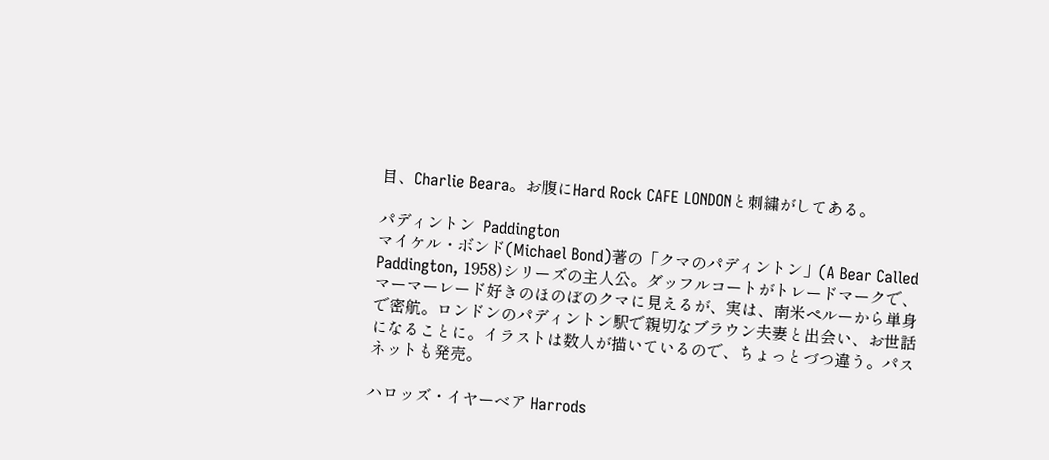目、Charlie Beara。お腹にHard Rock CAFE LONDONと刺繍がしてある。

パディントン  Paddington
マイケル・ボンド(Michael Bond)著の「クマのパディントン」(A Bear Called Paddington, 1958)シリーズの主人公。ダッフルコートがトレードマークで、マーマーレード好きのほのぼのクマに見えるが、実は、南米ペルーから単身で密航。ロンドンのパディントン駅で親切なブラウン夫妻と出会い、お世話になることに。イラストは数人が描いているので、ちょっとづつ違う。パスネットも発売。

ハロッズ・イヤーベア Harrods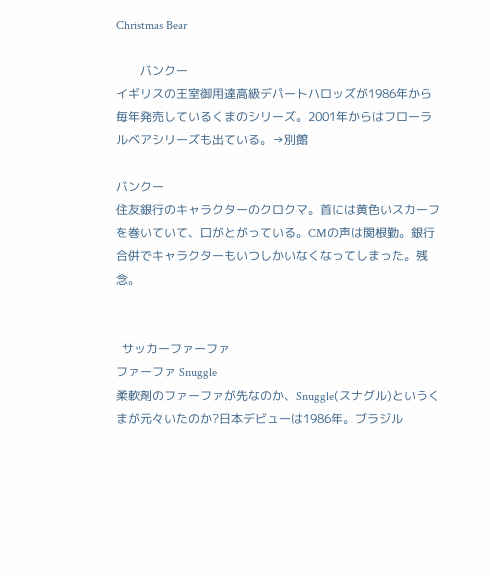Christmas Bear

        バンクー
イギリスの王室御用達高級デパートハロッズが1986年から毎年発売しているくまのシリーズ。2001年からはフローラルベアシリーズも出ている。→別館

バンクー
住友銀行のキャラクターのクロクマ。首には黄色いスカーフを巻いていて、口がとがっている。CMの声は関根勤。銀行合併でキャラクターもいつしかいなくなってしまった。残念。


  サッカーファーファ
ファーファ Snuggle
柔軟剤のファーファが先なのか、Snuggle(スナグル)というくまが元々いたのか?日本デビューは1986年。ブラジル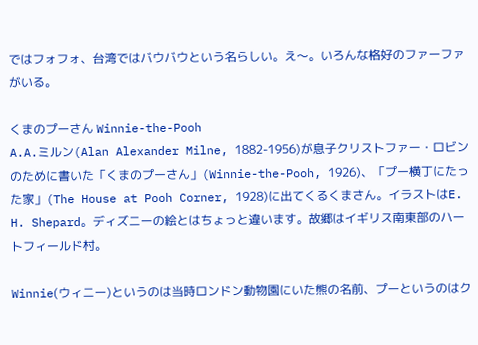ではフォフォ、台湾ではバウバウという名らしい。え〜。いろんな格好のファーファがいる。

くまのプーさん Winnie-the-Pooh
A.A.ミルン(Alan Alexander Milne, 1882-1956)が息子クリストファー・ロビンのために書いた「くまのプーさん」(Winnie-the-Pooh, 1926)、「プー横丁にたった家」(The House at Pooh Corner, 1928)に出てくるくまさん。イラストはE. H. Shepard。ディズニーの絵とはちょっと違います。故郷はイギリス南東部のハートフィールド村。

Winnie(ウィニー)というのは当時ロンドン動物園にいた熊の名前、プーというのはク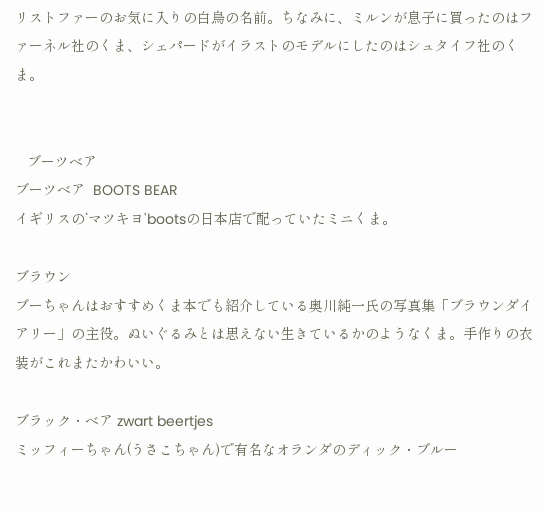リストファーのお気に入りの白鳥の名前。ちなみに、ミルンが息子に買ったのはファーネル社のくま、シェパードがイラストのモデルにしたのはシュタイフ社のくま。


   ブーツベア
ブーツベア  BOOTS BEAR
イギリスの‘マツキヨ’bootsの日本店で配っていたミニくま。

ブラウン
ブーちゃんはおすすめくま本でも紹介している奥川純一氏の写真集「ブラウンダイアリー」の主役。ぬいぐるみとは思えない生きているかのようなくま。手作りの衣装がこれまたかわいい。

ブラック・ベア zwart beertjes
ミッフィーちゃん(うさこちゃん)で有名なオランダのディック・ブルー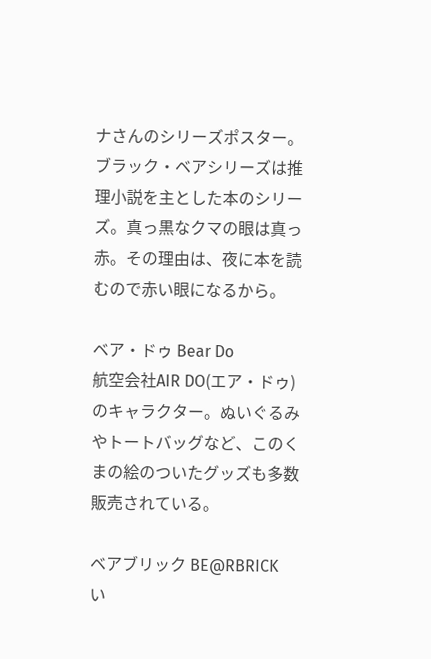ナさんのシリーズポスター。ブラック・ベアシリーズは推理小説を主とした本のシリーズ。真っ黒なクマの眼は真っ赤。その理由は、夜に本を読むので赤い眼になるから。

ベア・ドゥ Bear Do
航空会社AIR DO(エア・ドゥ)のキャラクター。ぬいぐるみやトートバッグなど、このくまの絵のついたグッズも多数販売されている。

ベアブリック BE@RBRICK
い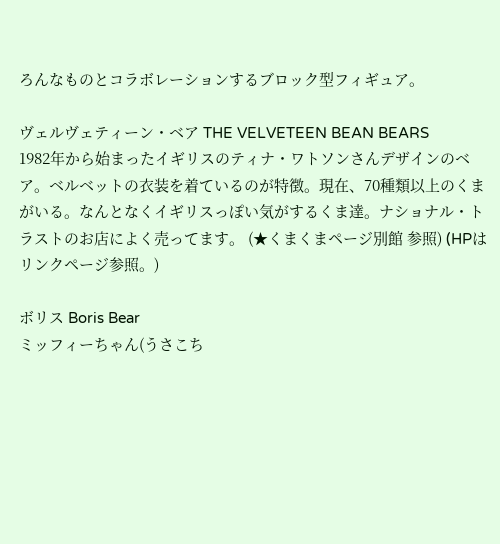ろんなものとコラボレーションするブロック型フィギュア。

ヴェルヴェティーン・ベア THE VELVETEEN BEAN BEARS
1982年から始まったイギリスのティナ・ワトソンさんデザインのベア。ベルベットの衣装を着ているのが特徴。現在、70種類以上のくまがいる。なんとなくイギリスっぽい気がするくま達。ナショナル・トラストのお店によく売ってます。 (★くまくまページ別館 参照) (HPはリンクページ参照。)

ボリス Boris Bear
ミッフィーちゃん(うさこち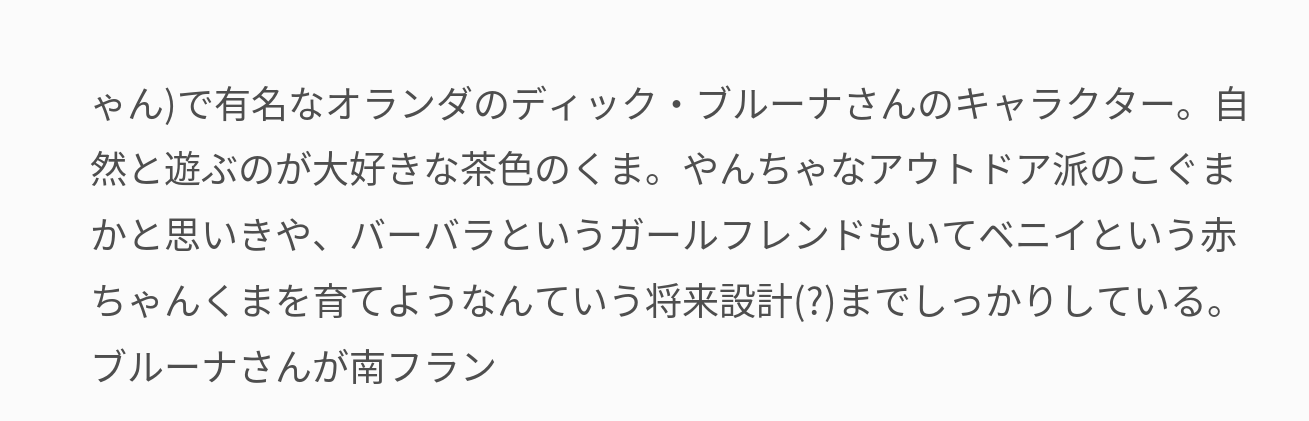ゃん)で有名なオランダのディック・ブルーナさんのキャラクター。自然と遊ぶのが大好きな茶色のくま。やんちゃなアウトドア派のこぐまかと思いきや、バーバラというガールフレンドもいてベニイという赤ちゃんくまを育てようなんていう将来設計(?)までしっかりしている。ブルーナさんが南フラン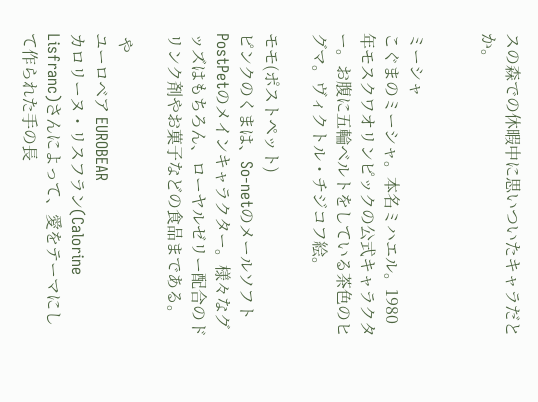スの森での休暇中に思いついたキャラだとか。


ミーシャ
こぐまのミーシャ。本名ミハエル。1980年モスクワオリンピックの公式キャラクター。お腹に五輪ベルトをしている茶色のヒグマ。ヴィクトル・チジコフ絵。

モモ(ポストペット)
ピンクのくまは、So-netのメールソフトPostPetのメインキャラクター。様々なグッズはもちろん、ローヤルゼリー配合のドリンク剤やお菓子などの食品まである。

 や
ユーロベア EUROBEAR
カロリーヌ・リスフラン(Calorine Lisfranc)さんによって、愛をテーマにして作られた手の長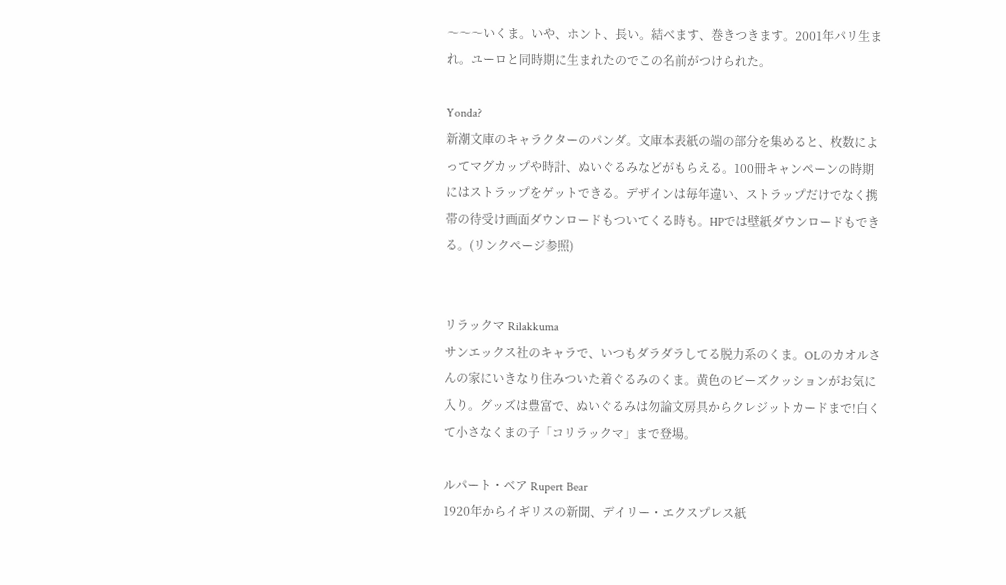〜〜〜いくま。いや、ホント、長い。結べます、巻きつきます。2001年パリ生まれ。ユーロと同時期に生まれたのでこの名前がつけられた。

Yonda?
新潮文庫のキャラクターのパンダ。文庫本表紙の端の部分を集めると、枚数によってマグカップや時計、ぬいぐるみなどがもらえる。100冊キャンペーンの時期にはストラップをゲットできる。デザインは毎年違い、ストラップだけでなく携帯の待受け画面ダウンロードもついてくる時も。HPでは壁紙ダウンロードもできる。(リンクページ参照)


リラックマ Rilakkuma
サンエックス社のキャラで、いつもダラダラしてる脱力系のくま。OLのカオルさんの家にいきなり住みついた着ぐるみのくま。黄色のビーズクッションがお気に入り。グッズは豊富で、ぬいぐるみは勿論文房具からクレジットカードまで!白くて小さなくまの子「コリラックマ」まで登場。

ルパート・ベア Rupert Bear
1920年からイギリスの新聞、デイリー・エクスプレス紙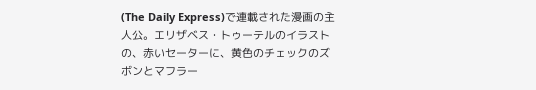(The Daily Express)で連載された漫画の主人公。エリザベス・トゥーテルのイラストの、赤いセーターに、黄色のチェックのズボンとマフラー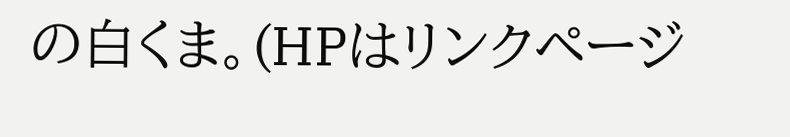の白くま。(HPはリンクページ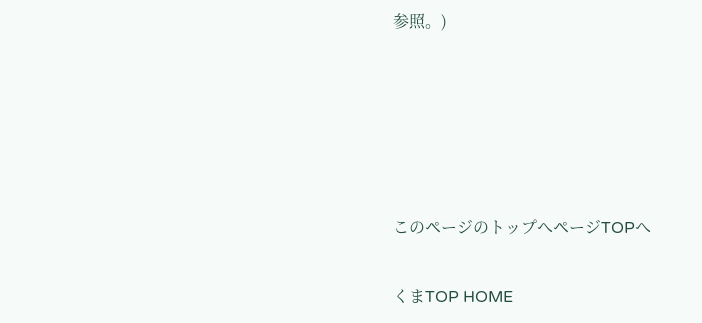参照。)





このページのトップへページTOPへ

くまTOP HOME